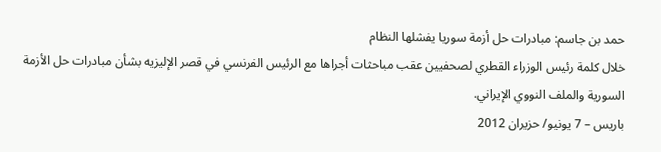حمد بن جاسم: مبادرات حل أزمة سوريا يفشلها النظام
خلال كلمة رئيس الوزراء القطري لصحفيين عقب مباحثات أجراها مع الرئيس الفرنسي في قصر الإليزيه بشأن مبادرات حل الأزمة السورية والملف النووي الإيراني.
باريس – 7 يونيو/ حزيران 2012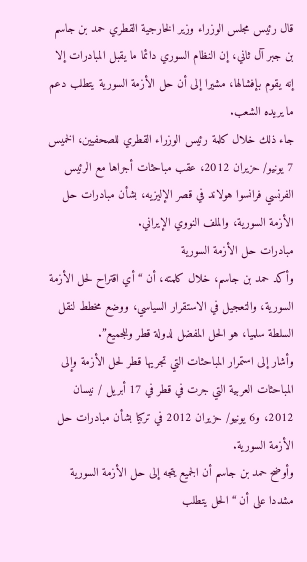قال رئيس مجلس الوزراء وزير الخارجية القطري حمد بن جاسم بن جبر آل ثاني، إن النظام السوري دائما ما يقبل المبادرات إلا إنه يقوم بإفشالها، مشيرا إلى أن حل الأزمة السورية يتطلب دعم ما يريده الشعب.
جاء ذلك خلال كلمة رئيس الوزراء القطري للصحفيين، الخميس 7 يونيو/ حزيران 2012، عقب مباحثات أجراها مع الرئيس الفرنسي فرانسوا هولاند في قصر الإليزيه، بشأن مبادرات حل الأزمة السورية، والملف النووي الإيراني.
مبادرات حل الأزمة السورية
وأكد حمد بن جاسم، خلال كلمته، أن “أي اقتراح لحل الأزمة السورية، والتعجيل في الاستقرار السياسي، ووضع مخطط لنقل السلطة سلميا، هو الحل المفضل لدولة قطر وللجميع”.
وأشار إلى استمرار المباحثات التي تجريها قطر لحل الأزمة وإلى المباحثات العربية التي جرت في قطر في 17 أبريل / نيسان 2012، و6 يونيو/ حزيران 2012 في تركيا بشأن مبادرات حل الأزمة السورية.
وأوضح حمد بن جاسم أن الجميع يتجه إلى حل الأزمة السورية مشددا على أن “الحل يتطلب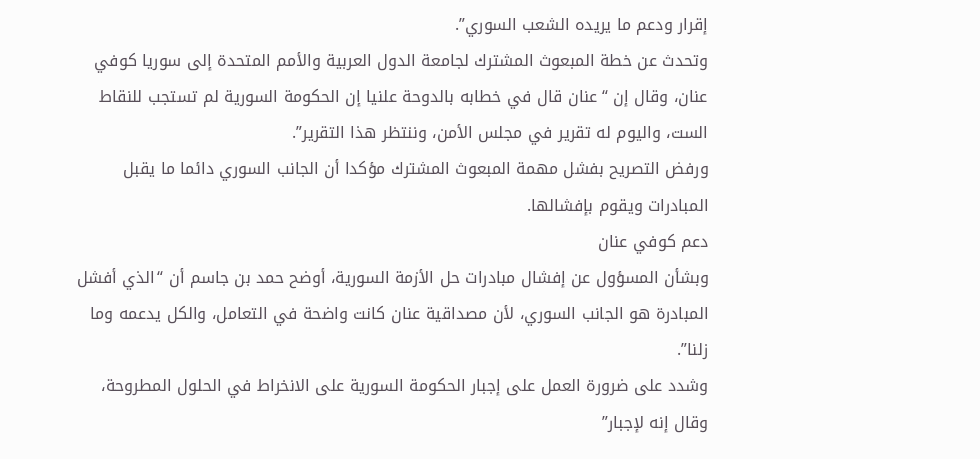إقرار ودعم ما يريده الشعب السوري”.
وتحدث عن خطة المبعوث المشترك لجامعة الدول العربية والأمم المتحدة إلى سوريا كوفي عنان، وقال إن “عنان قال في خطابه بالدوحة علنيا إن الحكومة السورية لم تستجب للنقاط الست، واليوم له تقرير في مجلس الأمن، وننتظر هذا التقرير”.
ورفض التصريح بفشل مهمة المبعوث المشترك مؤكدا أن الجانب السوري دائما ما يقبل المبادرات ويقوم بإفشالها.
دعم كوفي عنان
وبشأن المسؤول عن إفشال مبادرات حل الأزمة السورية، أوضح حمد بن جاسم أن “الذي أفشل المبادرة هو الجانب السوري، لأن مصداقية عنان كانت واضحة في التعامل، والكل يدعمه وما زلنا”.
وشدد على ضرورة العمل على إجبار الحكومة السورية على الانخراط في الحلول المطروحة، وقال إنه لإجبار”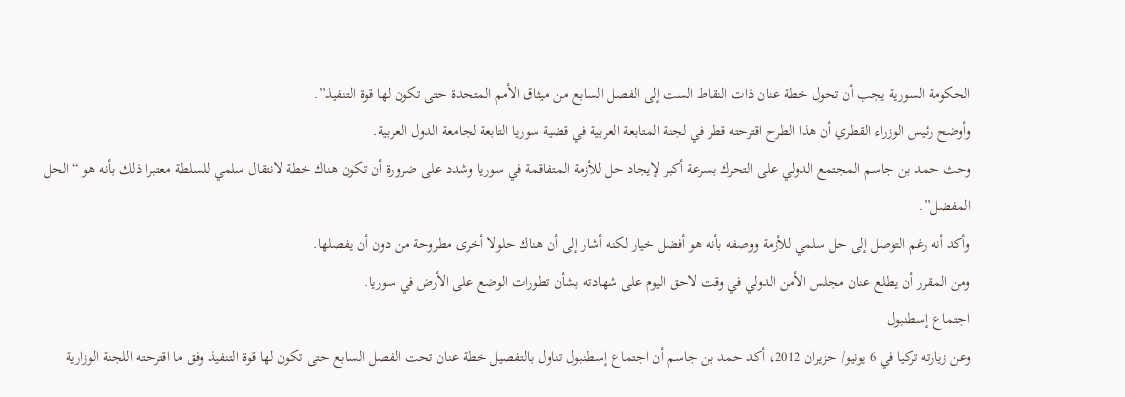الحكومة السورية يجب أن تحول خطة عنان ذات النقاط الست إلى الفصل السابع من ميثاق الأمم المتحدة حتى تكون لها قوة التنفيذ”.
وأوضح رئيس الوزراء القطري أن هذا الطرح اقترحته قطر في لجنة المتابعة العربية في قضية سوريا التابعة لجامعة الدول العربية.
وحث حمد بن جاسم المجتمع الدولي على التحرك بسرعة أكبر لإيجاد حل للأزمة المتفاقمة في سوريا وشدد على ضرورة أن تكون هناك خطة لانتقال سلمي للسلطة معتبرا ذلك بأنه هو “الحل المفضل”.
وأكد أنه رغم التوصل إلى حل سلمي للأزمة ووصفه بأنه هو أفضل خيار لكنه أشار إلى أن هناك حلولا أخرى مطروحة من دون أن يفصلها.
ومن المقرر أن يطلع عنان مجلس الأمن الدولي في وقت لاحق اليوم على شهادته بشأن تطورات الوضع على الأرض في سوريا.
اجتماع إسطنبول
وعن زيارته تركيا في 6 يونيو/ حزيران 2012، أكد حمد بن جاسم أن اجتماع إسطنبول تناول بالتفصيل خطة عنان تحت الفصل السابع حتى تكون لها قوة التنفيذ وفق ما اقترحته اللجنة الوزارية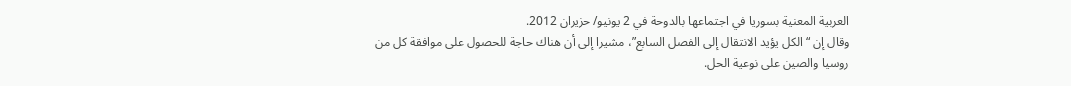العربية المعنية بسوريا في اجتماعها بالدوحة في 2 يونيو/ حزيران 2012.
وقال إن “الكل يؤيد الانتقال إلى الفصل السابع”، مشيرا إلى أن هناك حاجة للحصول على موافقة كل من روسيا والصين على نوعية الحل.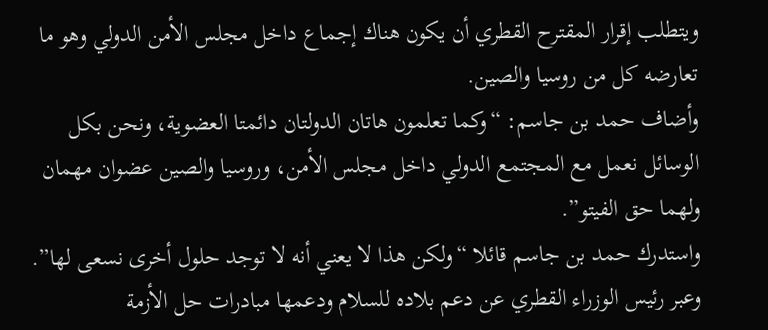ويتطلب إقرار المقترح القطري أن يكون هناك إجماع داخل مجلس الأمن الدولي وهو ما تعارضه كل من روسيا والصين.
وأضاف حمد بن جاسم: “وكما تعلمون هاتان الدولتان دائمتا العضوية، ونحن بكل الوسائل نعمل مع المجتمع الدولي داخل مجلس الأمن، وروسيا والصين عضوان مهمان ولهما حق الفيتو”.
واستدرك حمد بن جاسم قائلا “ولكن هذا لا يعني أنه لا توجد حلول أخرى نسعى لها”.
وعبر رئيس الوزراء القطري عن دعم بلاده للسلام ودعمها مبادرات حل الأزمة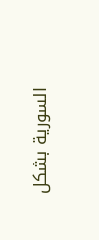السورية بشكل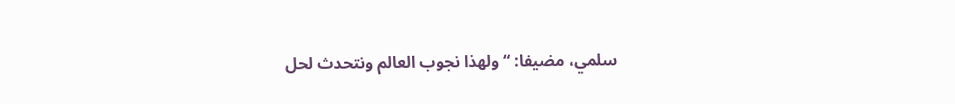سلمي، مضيفا: “ولهذا نجوب العالم ونتحدث لحل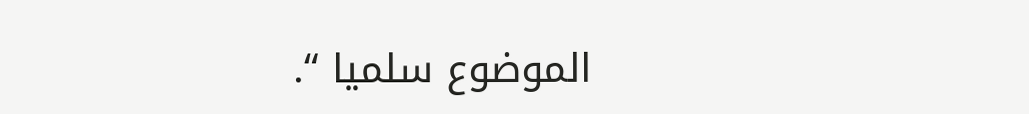الموضوع سلميا “.